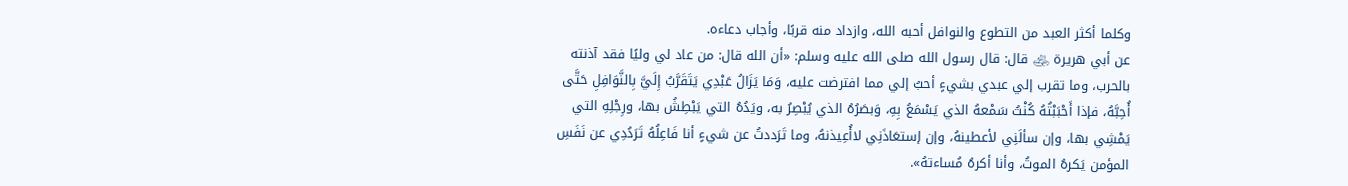وكلما أكثر العبد من التطوع والنوافل أحبه الله، وازداد منه قربًا، وأجاب دعاءه.
عن أبي هريرة ﵁ قال: قال رسول الله صلى الله عليه وسلم: «أن الله قال: من عاد لي وليًا فقد آذنته بالحرب، وما تقرب إلي عبدي بشيءٍ أحبُ إلي مما افترضت عليه، وَمَا يَزَالُ عَبْدِي يَتَقَرَّبُ إِلَيَّ بِالنَّوَافِلِ حَتَّى أُحِبَّهُ، فإذا أَحْبَبْتُهُ كُنْتُ سَمْعهُ الذي يَسْمَعُ بِهِ، وَبصَرُهُ الذي يُبْصِرُ به، ويَدُهُ التي يَبْطِشُ بها، ورِجْلِهِ التي يَمْشِي بها، وإن سألَنِي لأعطينهُ، وإن إستعَاذَنِي لاأُعِيذنهُ، وما تَرَددتُ عن شيءٍ أنا فَاعِلُهُ تَرَدُدِي عن نَفَسِ المؤمن يَكرهُ الموتُ، وأنا أكرهُ مُساءتهُ».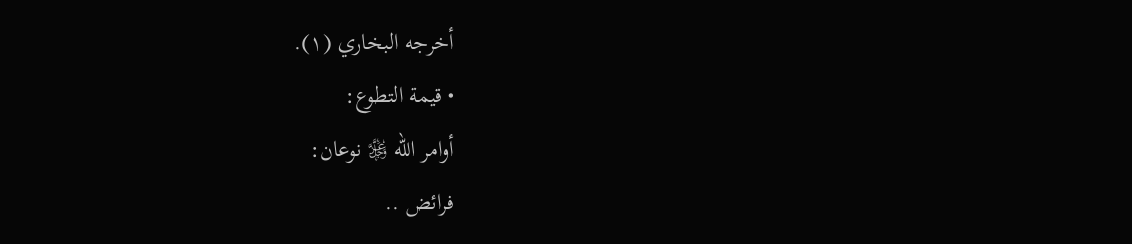أخرجه البخاري (١).
• قيمة التطوع:
أوامر الله ﷿ نوعان:
فرائض ..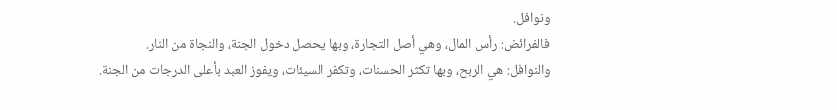ونوافل.
فالفرائض: رأس المال، وهي أصل التجارة، وبها يحصل دخول الجنة، والنجاة من النار.
والنوافل: هي الربح، وبها تكثر الحسنات، وتكفر السيئات، ويفوز العبد بأعلى الدرجات من الجنة.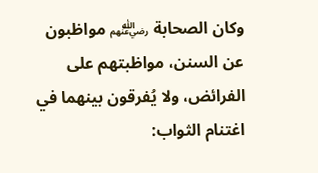وكان الصحابة ﵃ مواظبون عن السنن، مواظبتهم على الفرائض، ولا يُفرقون بينهما في اغتنام الثواب: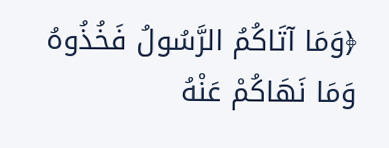﴿وَمَا آتَاكُمُ الرَّسُولُ فَخُذُوهُ وَمَا نَهَاكُمْ عَنْهُ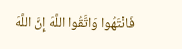فَانْتَهُوا وَاتَّقُوا اللَّهَ إِنَّ اللَّهَ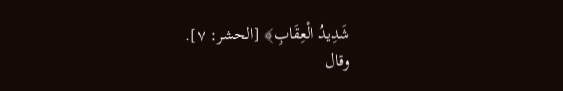شَدِيدُ الْعِقَابِ﴾ [الحشر: ٧].
وقال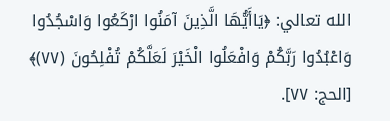الله تعالي: ﴿يَاأَيُّهَا الَّذِينَ آمَنُوا ارْكَعُوا وَاسْجُدُوا وَاعْبُدُوا رَبَّكُمْ وَافْعَلُوا الْخَيْرَ لَعَلَّكُمْ تُفْلِحُونَ (٧٧)﴾ [الحج: ٧٧].